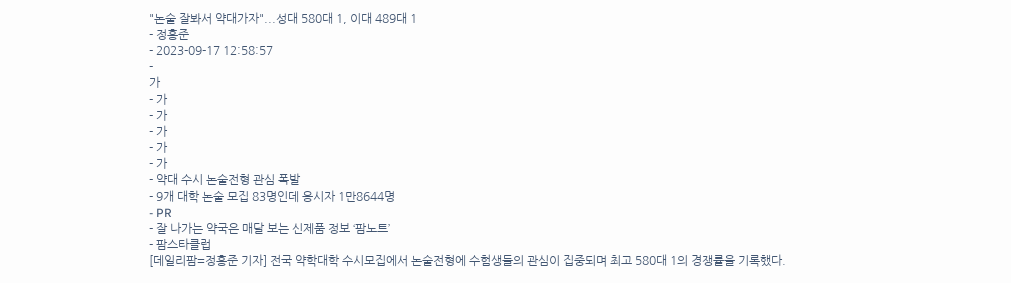"논술 잘봐서 약대가자"...성대 580대 1, 이대 489대 1
- 정흥준
- 2023-09-17 12:58:57
-
가
- 가
- 가
- 가
- 가
- 가
- 약대 수시 논술전형 관심 폭발
- 9개 대학 논술 모집 83명인데 응시자 1만8644명
- PR
- 잘 나가는 약국은 매달 보는 신제품 정보 ‘팜노트’
- 팜스타클럽
[데일리팜=정흥준 기자] 전국 약학대학 수시모집에서 논술전형에 수험생들의 관심이 집중되며 최고 580대 1의 경쟁률을 기록했다.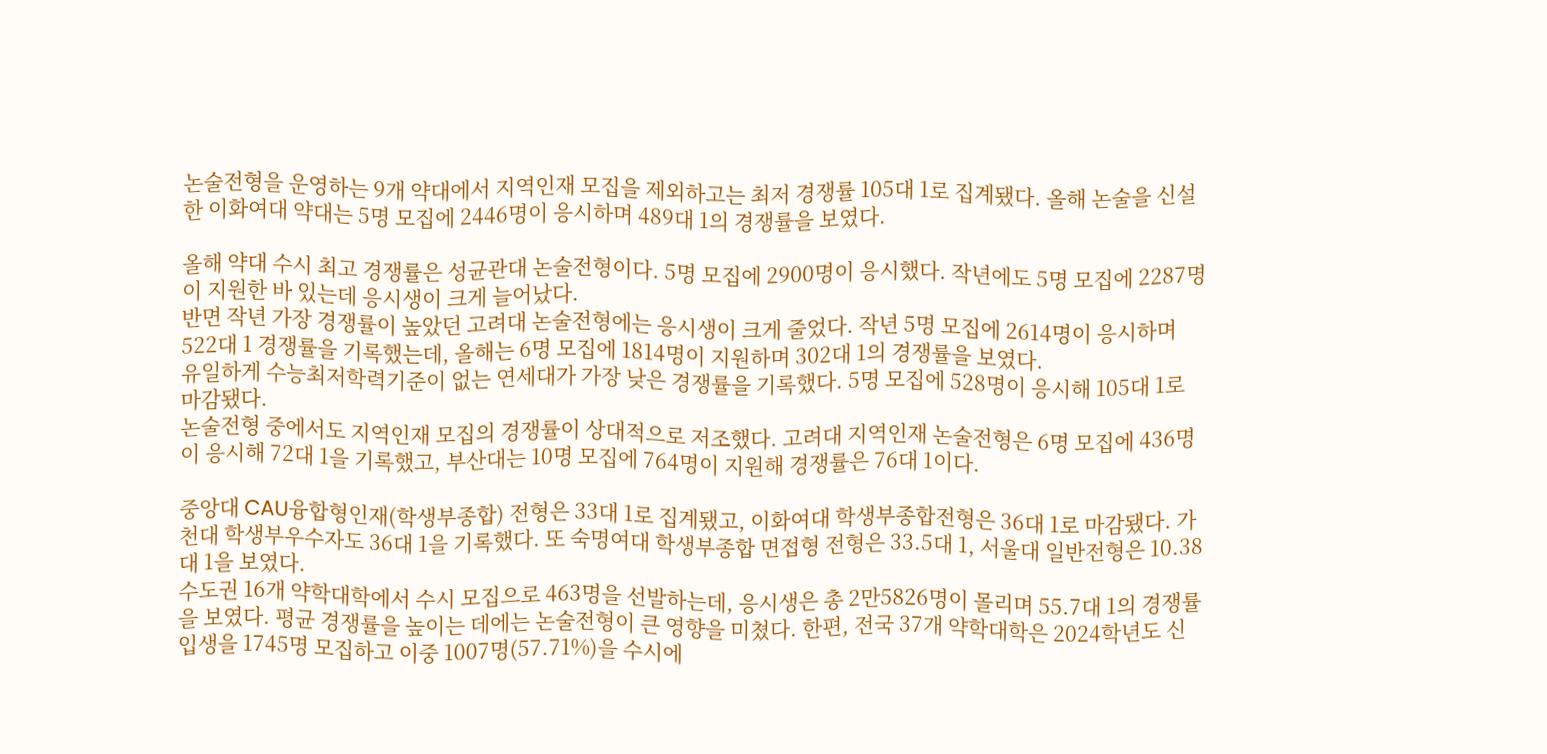논술전형을 운영하는 9개 약대에서 지역인재 모집을 제외하고는 최저 경쟁률 105대 1로 집계됐다. 올해 논술을 신설한 이화여대 약대는 5명 모집에 2446명이 응시하며 489대 1의 경쟁률을 보였다.

올해 약대 수시 최고 경쟁률은 성균관대 논술전형이다. 5명 모집에 2900명이 응시했다. 작년에도 5명 모집에 2287명이 지원한 바 있는데 응시생이 크게 늘어났다.
반면 작년 가장 경쟁률이 높았던 고려대 논술전형에는 응시생이 크게 줄었다. 작년 5명 모집에 2614명이 응시하며 522대 1 경쟁률을 기록했는데, 올해는 6명 모집에 1814명이 지원하며 302대 1의 경쟁률을 보였다.
유일하게 수능최저학력기준이 없는 연세대가 가장 낮은 경쟁률을 기록했다. 5명 모집에 528명이 응시해 105대 1로 마감됐다.
논술전형 중에서도 지역인재 모집의 경쟁률이 상대적으로 저조했다. 고려대 지역인재 논술전형은 6명 모집에 436명이 응시해 72대 1을 기록했고, 부산대는 10명 모집에 764명이 지원해 경쟁률은 76대 1이다.

중앙대 CAU융합형인재(학생부종합) 전형은 33대 1로 집계됐고, 이화여대 학생부종합전형은 36대 1로 마감됐다. 가천대 학생부우수자도 36대 1을 기록했다. 또 숙명여대 학생부종합 면접형 전형은 33.5대 1, 서울대 일반전형은 10.38대 1을 보였다.
수도권 16개 약학대학에서 수시 모집으로 463명을 선발하는데, 응시생은 총 2만5826명이 몰리며 55.7대 1의 경쟁률을 보였다. 평균 경쟁률을 높이는 데에는 논술전형이 큰 영향을 미쳤다. 한편, 전국 37개 약학대학은 2024학년도 신입생을 1745명 모집하고 이중 1007명(57.71%)을 수시에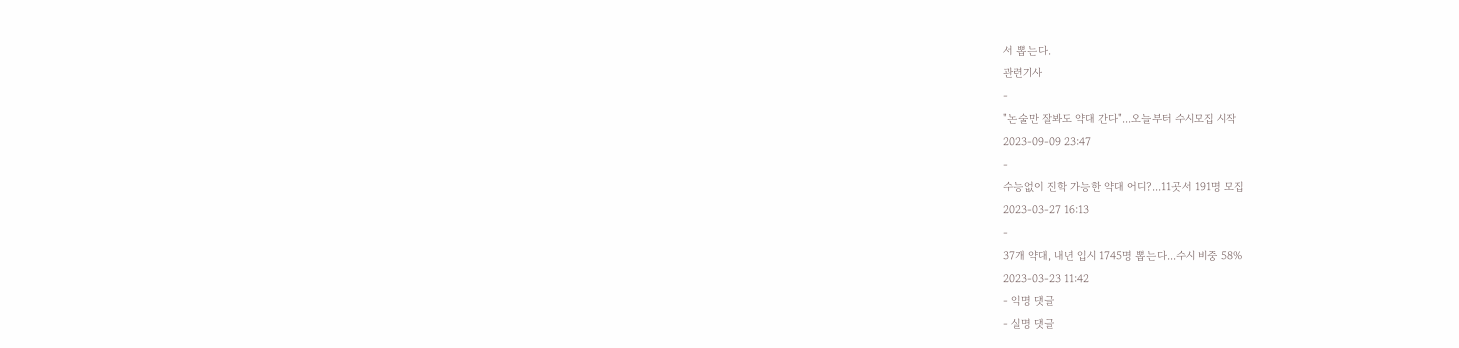서 뽑는다.
관련기사
-
"논술만 잘봐도 약대 간다"...오늘부터 수시모집 시작
2023-09-09 23:47
-
수능없이 진학 가능한 약대 어디?...11곳서 191명 모집
2023-03-27 16:13
-
37개 약대, 내년 입시 1745명 뽑는다...수시 비중 58%
2023-03-23 11:42
- 익명 댓글
- 실명 댓글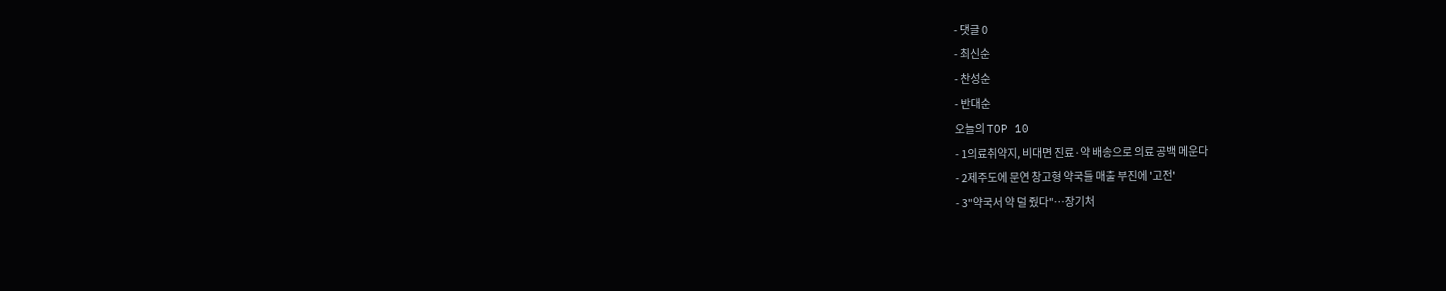- 댓글 0
- 최신순
- 찬성순
- 반대순
오늘의 TOP 10
- 1의료취약지, 비대면 진료·약 배송으로 의료 공백 메운다
- 2제주도에 문연 창고형 약국들 매출 부진에 '고전'
- 3"약국서 약 덜 줬다"…장기처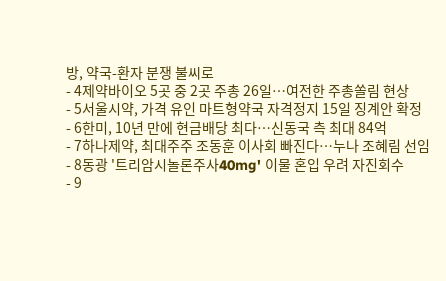방, 약국-환자 분쟁 불씨로
- 4제약바이오 5곳 중 2곳 주총 26일…여전한 주총쏠림 현상
- 5서울시약, 가격 유인 마트형약국 자격정지 15일 징계안 확정
- 6한미, 10년 만에 현금배당 최다…신동국 측 최대 84억
- 7하나제약, 최대주주 조동훈 이사회 빠진다…누나 조혜림 선임
- 8동광 '트리암시놀론주사40mg' 이물 혼입 우려 자진회수
- 9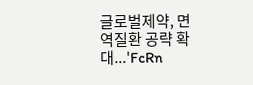글로벌제약, 면역질환 공략 확대...'FcRn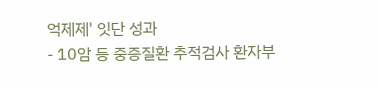억제제' 잇단 성과
- 10암 등 중증질환 추적검사 환자부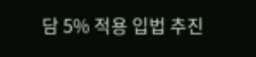담 5% 적용 입법 추진